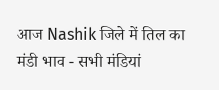आज Nashik जिले में तिल का मंडी भाव - सभी मंडियां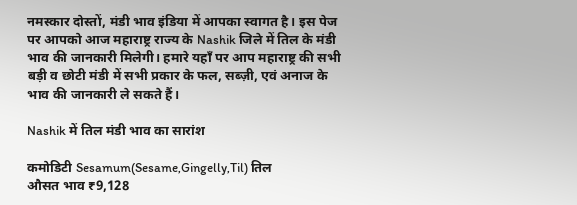नमस्कार दोस्तों, मंडी भाव इंडिया में आपका स्वागत है। इस पेज पर आपको आज महाराष्ट्र राज्य के Nashik जिले में तिल के मंडी भाव की जानकारी मिलेगी। हमारे यहाँ पर आप महाराष्ट्र की सभी बड़ी व छोटी मंडी में सभी प्रकार के फल, सब्ज़ी, एवं अनाज के भाव की जानकारी ले सकते हैं।

Nashik में तिल मंडी भाव का सारांश

कमोडिटी Sesamum(Sesame,Gingelly,Til) तिल
औसत भाव ₹9,128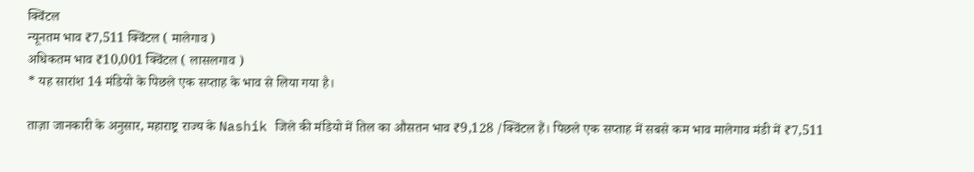क्विंटल
न्यूनतम भाव ₹7,511 क्विंटल ( मालेगाव )
अधिकतम भाव ₹10,001 क्विंटल ( लासलगाव )
* यह सारांश 14 मंडियो के पिछले एक सप्ताह के भाव से लिया गया है।

ताज़ा जानकारी के अनुसार, महाराष्ट्र राज्य के Nashik जिले की मंडियो में तिल का औसतन भाव ₹9,128 /क्विंटल हैं। पिछले एक सप्ताह में सबसे कम भाव मालेगाव मंडी में ₹7,511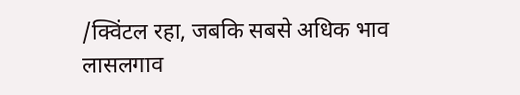/क्विंटल रहा, जबकि सबसे अधिक भाव लासलगाव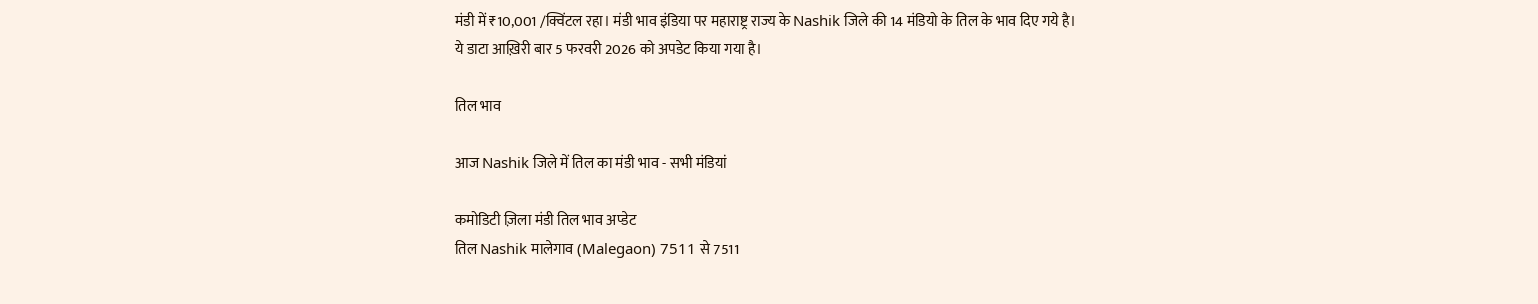मंडी में ₹10,001 /क्विंटल रहा। मंडी भाव इंडिया पर महाराष्ट्र राज्य के Nashik जिले की 14 मंडियो के तिल के भाव दिए गये है।
ये डाटा आख़िरी बार 5 फरवरी 2026 को अपडेट किया गया है।

तिल भाव

आज Nashik जिले में तिल का मंडी भाव - सभी मंडियां

कमोडिटी ज़िला मंडी तिल भाव अप्डेट
तिल Nashik मालेगाव (Malegaon) 7511 से 7511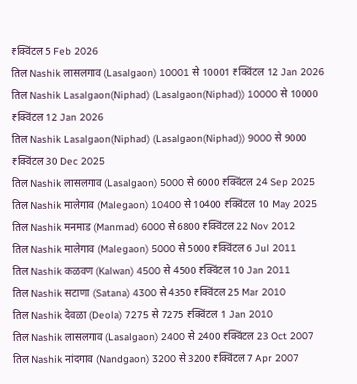₹क्विंटल 5 Feb 2026
तिल Nashik लासलगाव (Lasalgaon) 10001 से 10001 ₹क्विंटल 12 Jan 2026
तिल Nashik Lasalgaon(Niphad) (Lasalgaon(Niphad)) 10000 से 10000 ₹क्विंटल 12 Jan 2026
तिल Nashik Lasalgaon(Niphad) (Lasalgaon(Niphad)) 9000 से 9000 ₹क्विंटल 30 Dec 2025
तिल Nashik लासलगाव (Lasalgaon) 5000 से 6000 ₹क्विंटल 24 Sep 2025
तिल Nashik मालेगाव (Malegaon) 10400 से 10400 ₹क्विंटल 10 May 2025
तिल Nashik मनमाड (Manmad) 6000 से 6800 ₹क्विंटल 22 Nov 2012
तिल Nashik मालेगाव (Malegaon) 5000 से 5000 ₹क्विंटल 6 Jul 2011
तिल Nashik कळवण (Kalwan) 4500 से 4500 ₹क्विंटल 10 Jan 2011
तिल Nashik सटाणा (Satana) 4300 से 4350 ₹क्विंटल 25 Mar 2010
तिल Nashik देवळा (Deola) 7275 से 7275 ₹क्विंटल 1 Jan 2010
तिल Nashik लासलगाव (Lasalgaon) 2400 से 2400 ₹क्विंटल 23 Oct 2007
तिल Nashik नांदगाव (Nandgaon) 3200 से 3200 ₹क्विंटल 7 Apr 2007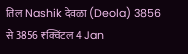तिल Nashik देवळा (Deola) 3856 से 3856 ₹क्विंटल 4 Jan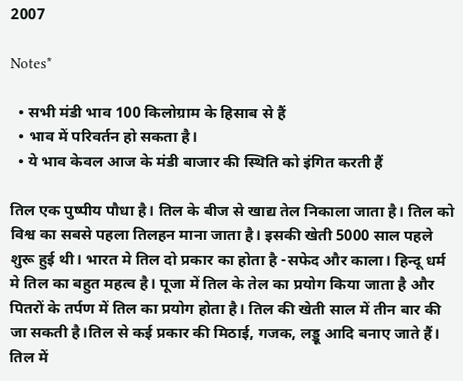2007

Notes*

  • सभी मंडी भाव 100 किलोग्राम के हिसाब से हैं
  • भाव में परिवर्तन हो सकता है।
  • ये भाव केवल आज के मंडी बाजार की स्थिति को इंगित करती हैं

तिल एक पुष्पीय पौधा है। तिल के बीज से खाद्य तेल निकाला जाता है। तिल को विश्व का सबसे पहला तिलहन माना जाता है। इसकी खेती 5000 साल पहले शुरू हुई थी। भारत मे तिल दो प्रकार का होता है -सफेद और काला। हिन्दू धर्म मे तिल का बहुत महत्व है। पूजा में तिल के तेल का प्रयोग किया जाता है और पितरों के तर्पण में तिल का प्रयोग होता है। तिल की खेती साल में तीन बार की जा सकती है।तिल से कई प्रकार की मिठाई, गजक, लड्डू आदि बनाए जाते हैं। तिल में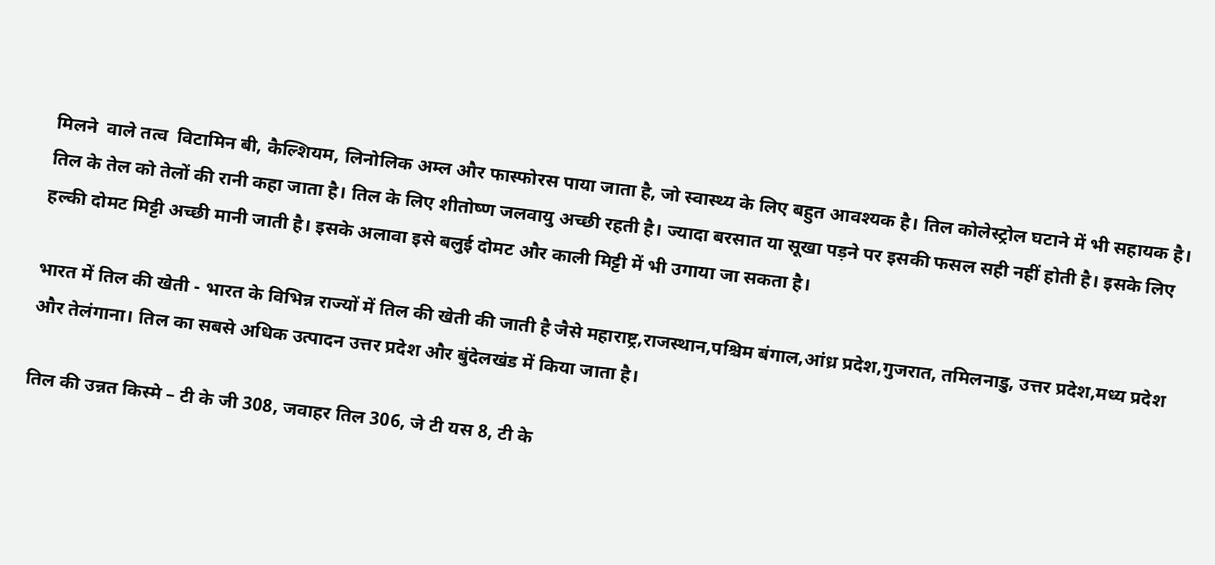मिलने  वाले तत्व  विटामिन बी, कैल्शियम, लिनोलिक अम्ल और फास्फोरस पाया जाता है, जो स्वास्थ्य के लिए बहुत आवश्यक है। तिल कोलेस्ट्रोल घटाने में भी सहायक है। तिल के तेल को तेलों की रानी कहा जाता है। तिल के लिए शीतोष्ण जलवायु अच्छी रहती है। ज्यादा बरसात या सूखा पड़ने पर इसकी फसल सही नहीं होती है। इसके लिए हल्की दोमट मिट्टी अच्छी मानी जाती है। इसके अलावा इसे बलुई दोमट और काली मिट्टी में भी उगाया जा सकता है।

भारत में तिल की खेती - भारत के विभिन्न राज्यों में तिल की खेती की जाती है जैसे महाराष्ट्र,राजस्थान,पश्चिम बंगाल,आंध्र प्रदेश,गुजरात, तमिलनाडु, उत्तर प्रदेश,मध्य प्रदेश और तेलंगाना। तिल का सबसे अधिक उत्पादन उत्तर प्रदेश और बुंदेलखंड में किया जाता है।

तिल की उन्नत किस्मे – टी के जी 308, जवाहर तिल 306, जे टी यस 8, टी के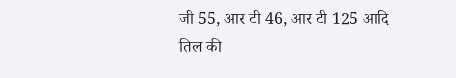जी 55, आर टी 46, आर टी 125 आदि तिल की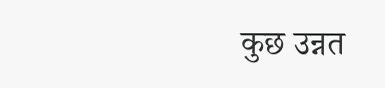कुछ उन्नत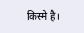किस्मे है।